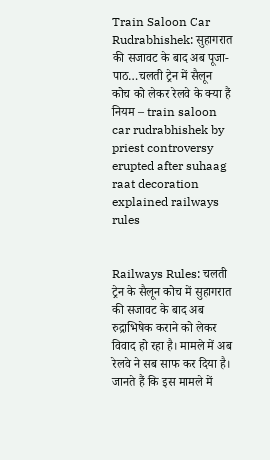Train Saloon Car Rudrabhishek: सुहागरात की सजावट के बाद अब पूजा-पाठ…चलती ट्रेन में सैलून कोच को लेकर रेलवे के क्या हैं नियम – train saloon car rudrabhishek by priest controversy erupted after suhaag raat decoration explained railways rules


Railways Rules: चलती ट्रेन के सैलून कोच में सुहागरात की सजावट के बाद अब रुद्राभिषेक कराने को लेकर विवाद हो रहा है। मामले में अब रेलवे ने सब साफ कर दिया है। जानते हैं कि इस मामले में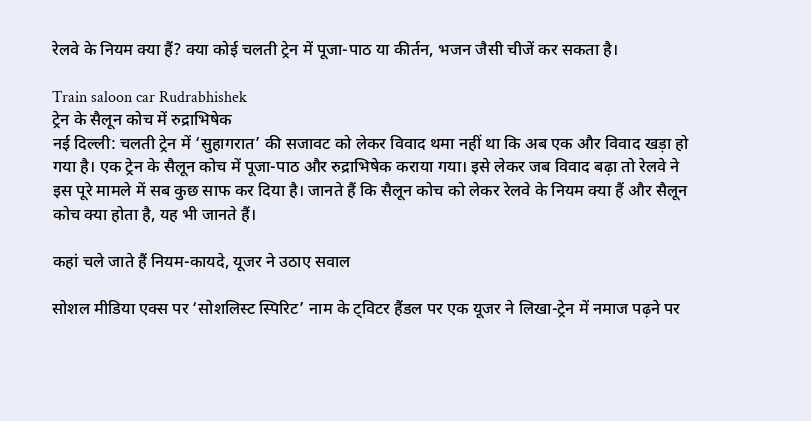रेलवे के नियम क्या हैं? क्या कोई चलती ट्रेन में पूजा-पाठ या कीर्तन, भजन जैसी चीजें कर सकता है।

Train saloon car Rudrabhishek
ट्रेन के सैलून कोच में रुद्राभिषेक
नई दिल्ली: चलती ट्रेन में ‘सुहागरात’ की सजावट को लेकर विवाद थमा नहीं था कि अब एक और विवाद खड़ा हो गया है। एक ट्रेन के सैलून कोच में पूजा-पाठ और रुद्राभिषेक कराया गया। इसे लेकर जब विवाद बढ़ा तो रेलवे ने इस पूरे मामले में सब कुछ साफ कर दिया है। जानते हैं कि सैलून कोच को लेकर रेलवे के नियम क्या हैं और सैलून कोच क्या होता है, यह भी जानते हैं।

कहां चले जाते हैं नियम-कायदे, यूजर ने उठाए सवाल

सोशल मीडिया एक्स पर ‘सोशलिस्ट स्पिरिट’ नाम के ट्विटर हैंडल पर एक यूजर ने लिखा-ट्रेन में नमाज पढ़ने पर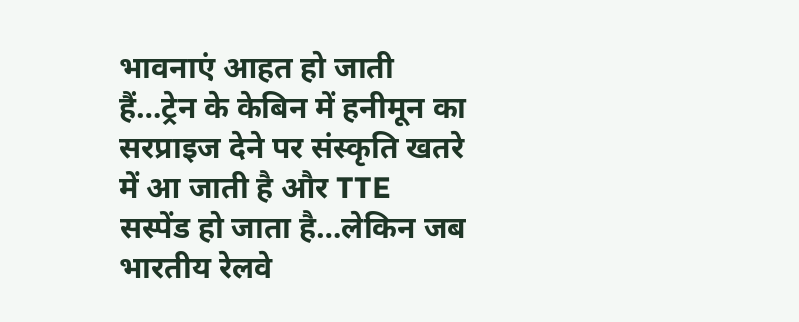भावनाएं आहत हो जाती हैं…ट्रेन के केबिन में हनीमून का सरप्राइज देने पर संस्कृति खतरे में आ जाती है और TTE सस्पेंड हो जाता है…लेकिन जब भारतीय रेलवे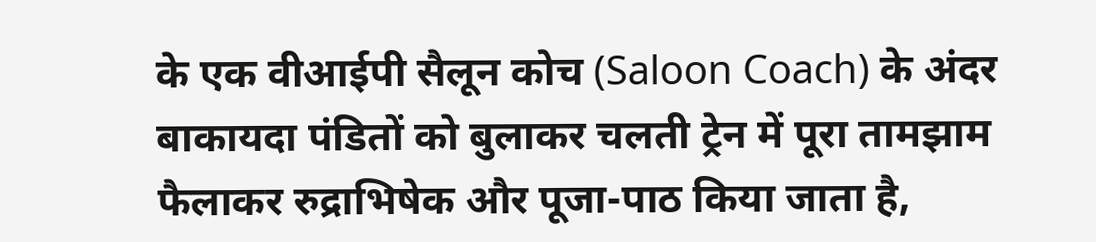के एक वीआईपी सैलून कोच (Saloon Coach) के अंदर बाकायदा पंडितों को बुलाकर चलती ट्रेन में पूरा तामझाम फैलाकर रुद्राभिषेक और पूजा-पाठ किया जाता है,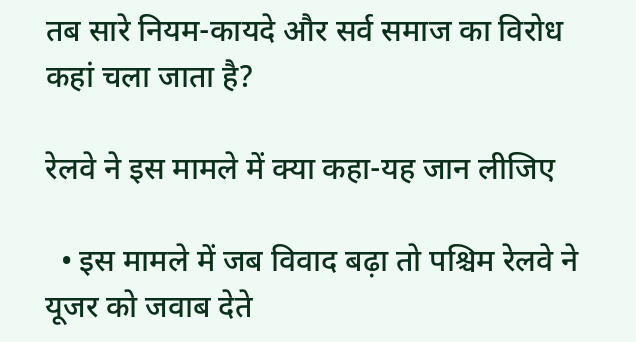तब सारे नियम-कायदे और सर्व समाज का विरोध कहां चला जाता है?

रेलवे ने इस मामले में क्या कहा-यह जान लीजिए

  • इस मामले में जब विवाद बढ़ा तो पश्चिम रेलवे ने यूजर को जवाब देते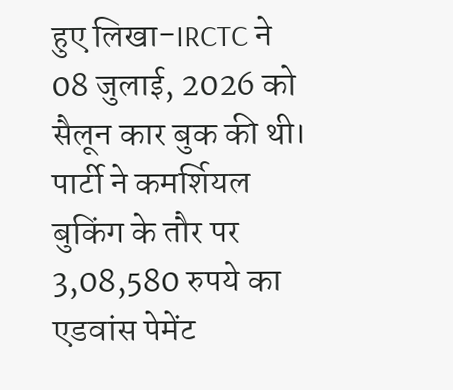हुए लिखा-IRCTC ने 08 जुलाई, 2026 को सैलून कार बुक की थी। पार्टी ने कमर्शियल बुकिंग के तौर पर 3,08,580 रुपये का एडवांस पेमेंट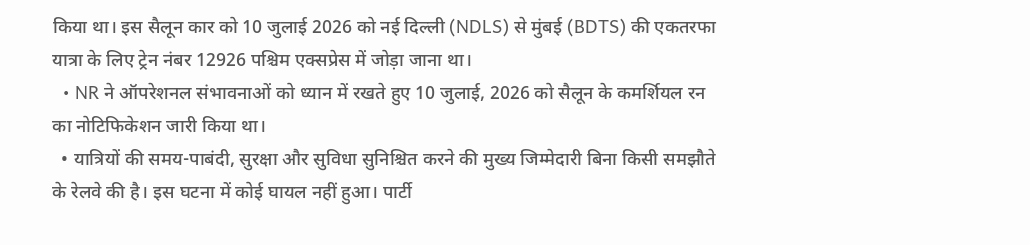किया था। इस सैलून कार को 10 जुलाई 2026 को नई दिल्ली (NDLS) से मुंबई (BDTS) की एकतरफा यात्रा के लिए ट्रेन नंबर 12926 पश्चिम एक्सप्रेस में जोड़ा जाना था।
  • NR ने ऑपरेशनल संभावनाओं को ध्यान में रखते हुए 10 जुलाई, 2026 को सैलून के कमर्शियल रन का नोटिफिकेशन जारी किया था।
  • यात्रियों की समय-पाबंदी, सुरक्षा और सुविधा सुनिश्चित करने की मुख्य जिम्मेदारी बिना किसी समझौते के रेलवे की है। इस घटना में कोई घायल नहीं हुआ। पार्टी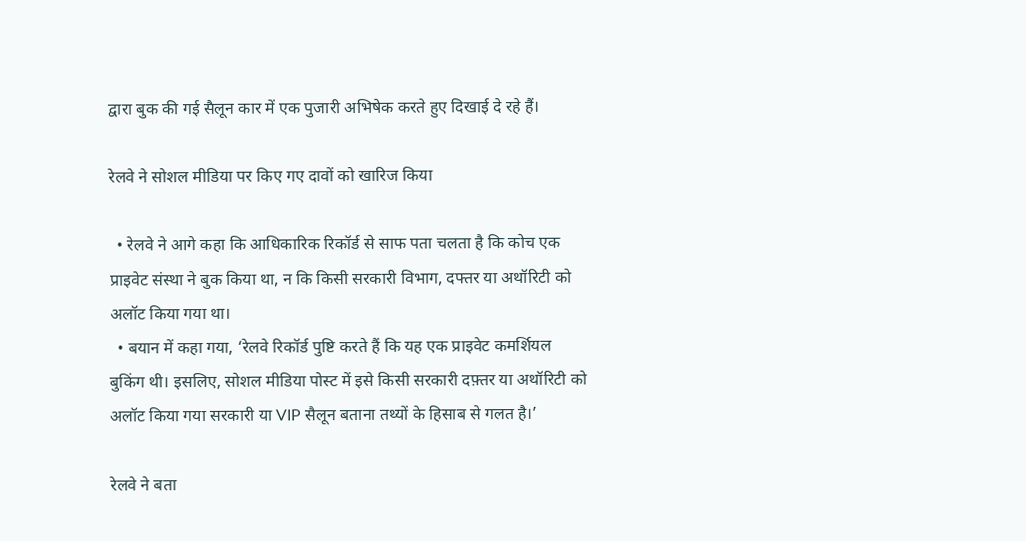द्वारा बुक की गई सैलून कार में एक पुजारी अभिषेक करते हुए दिखाई दे रहे हैं।

रेलवे ने सोशल मीडिया पर किए गए दावों को खारिज किया

  • रेलवे ने आगे कहा कि आधिकारिक रिकॉर्ड से साफ पता चलता है कि कोच एक प्राइवेट संस्था ने बुक किया था, न कि किसी सरकारी विभाग, दफ्तर या अथॉरिटी को अलॉट किया गया था।
  • बयान में कहा गया, ‘रेलवे रिकॉर्ड पुष्टि करते हैं कि यह एक प्राइवेट कमर्शियल बुकिंग थी। इसलिए, सोशल मीडिया पोस्ट में इसे किसी सरकारी दफ़्तर या अथॉरिटी को अलॉट किया गया सरकारी या VIP सैलून बताना तथ्यों के हिसाब से गलत है।’

रेलवे ने बता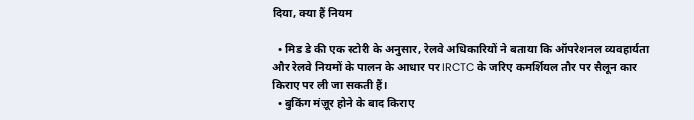दिया, क्या हैं नियम

  • मिड डे की एक स्टोरी के अनुसार, रेलवे अधिकारियों ने बताया कि ऑपरेशनल व्यवहार्यता और रेलवे नियमों के पालन के आधार पर IRCTC के जरिए कमर्शियल तौर पर सैलून कार किराए पर ली जा सकती हैं।
  • बुकिंग मंज़ूर होने के बाद किराए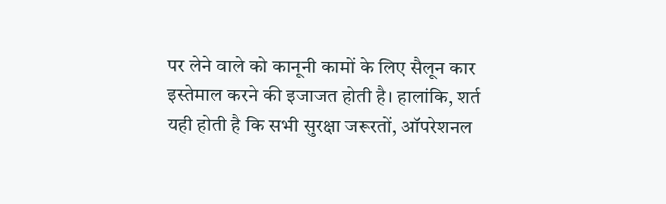पर लेने वाले को कानूनी कामों के लिए सैलून कार इस्तेमाल करने की इजाजत होती है। हालांकि, शर्त यही होती है कि सभी सुरक्षा जरूरतों, ऑपरेशनल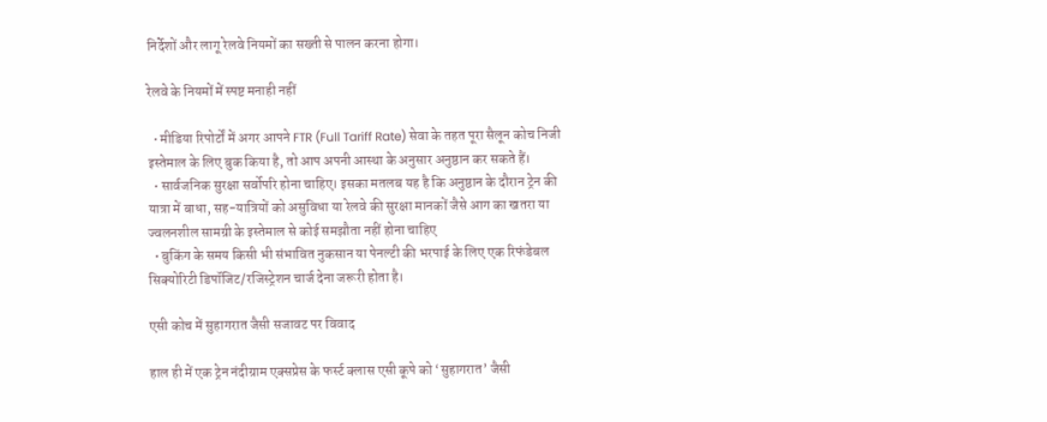निर्देशों और लागू रेलवे नियमों का सख्ती से पालन करना होगा।

रेलवे के नियमों में स्पष्ट मनाही नहीं

  • मीडिया रिपोर्टों में अगर आपने FTR (Full Tariff Rate) सेवा के तहत पूरा सैलून कोच निजी इस्तेमाल के लिए बुक किया है, तो आप अपनी आस्था के अनुसार अनुष्ठान कर सकते हैं।
  • सार्वजनिक सुरक्षा सर्वोपरि होना चाहिए। इसका मतलब यह है कि अनुष्ठान के दौरान ट्रेन की यात्रा में बाधा, सह-यात्रियों को असुविधा या रेलवे की सुरक्षा मानकों जैसे आग का खतरा या ज्वलनशील सामग्री के इस्तेमाल से कोई समझौता नहीं होना चाहिए
  • बुकिंग के समय किसी भी संभावित नुकसान या पेनल्टी की भरपाई के लिए एक रिफंडेबल सिक्योरिटी डिपॉजिट/रजिस्ट्रेशन चार्ज देना जरूरी होता है।

एसी कोच में सुहागरात जैसी सजावट पर विवाद

हाल ही में एक ट्रेन नंदीग्राम एक्सप्रेस के फर्स्‍ट क्‍लास एसी कूपे को ‘सुहागरात’ जैसी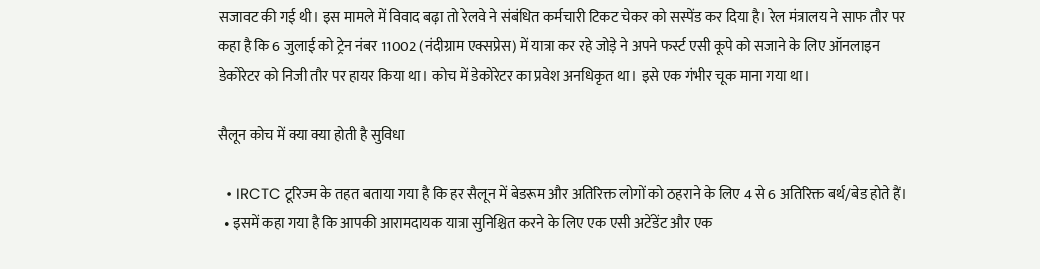सजावट की गई थी। इस मामले में विवाद बढ़ा तो रेलवे ने संबंधित कर्मचारी टिकट चेकर को सस्पेंड कर दिया है। रेल मंत्रालय ने साफ तौर पर कहा है कि 6 जुलाई को ट्रेन नंबर 11002 (नंदीग्राम एक्सप्रेस) में यात्रा कर रहे जोड़े ने अपने फर्स्ट एसी कूपे को सजाने के लिए ऑनलाइन डेकोरेटर को निजी तौर पर हायर किया था। कोच में डेकोरेटर का प्रवेश अनधिकृत था। इसे एक गंभीर चूक माना गया था।

सैलून कोच में क्या क्या होती है सुविधा

  • IRCTC टूरिज्म के तहत बताया गया है कि हर सैलून में बेडरूम और अतिरिक्त लोगों को ठहराने के लिए 4 से 6 अतिरिक्त बर्थ/बेड होते हैं।
  • इसमें कहा गया है कि आपकी आरामदायक यात्रा सुनिश्चित करने के लिए एक एसी अटेंडेंट और एक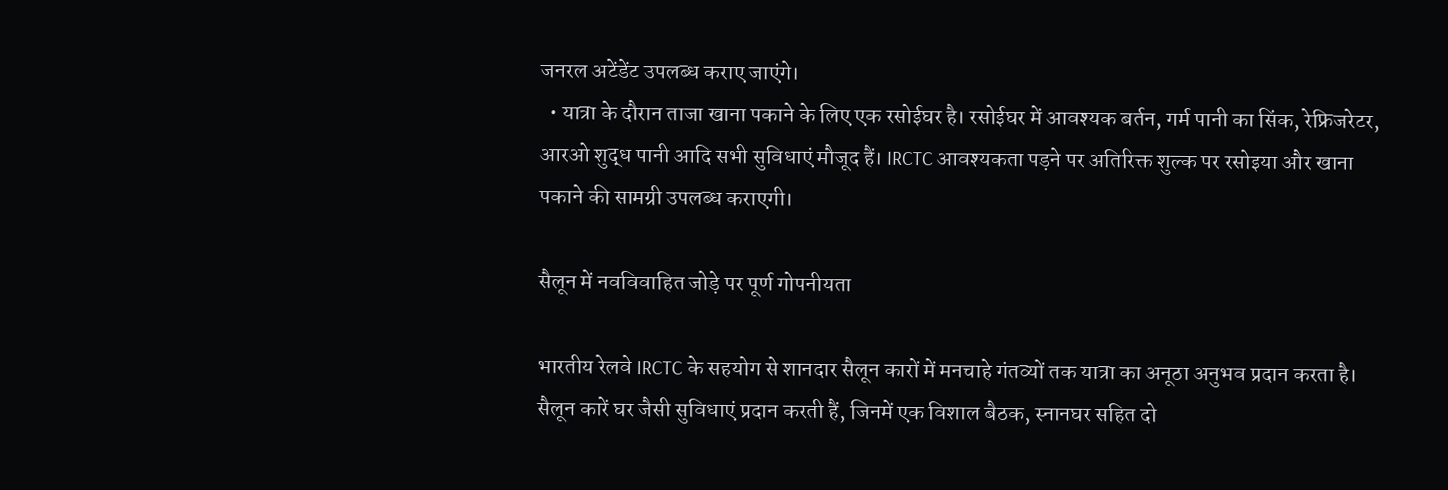जनरल अटेंडेंट उपलब्ध कराए जाएंगे।
  • यात्रा के दौरान ताजा खाना पकाने के लिए एक रसोईघर है। रसोईघर में आवश्यक बर्तन, गर्म पानी का सिंक, रेफ्रिजरेटर, आरओ शुद्ध पानी आदि सभी सुविधाएं मौजूद हैं। IRCTC आवश्यकता पड़ने पर अतिरिक्त शुल्क पर रसोइया और खाना पकाने की सामग्री उपलब्ध कराएगी।

सैलून में नवविवाहित जोड़े पर पूर्ण गोपनीयता

भारतीय रेलवे IRCTC के सहयोग से शानदार सैलून कारों में मनचाहे गंतव्यों तक यात्रा का अनूठा अनुभव प्रदान करता है। सैलून कारें घर जैसी सुविधाएं प्रदान करती हैं, जिनमें एक विशाल बैठक, स्नानघर सहित दो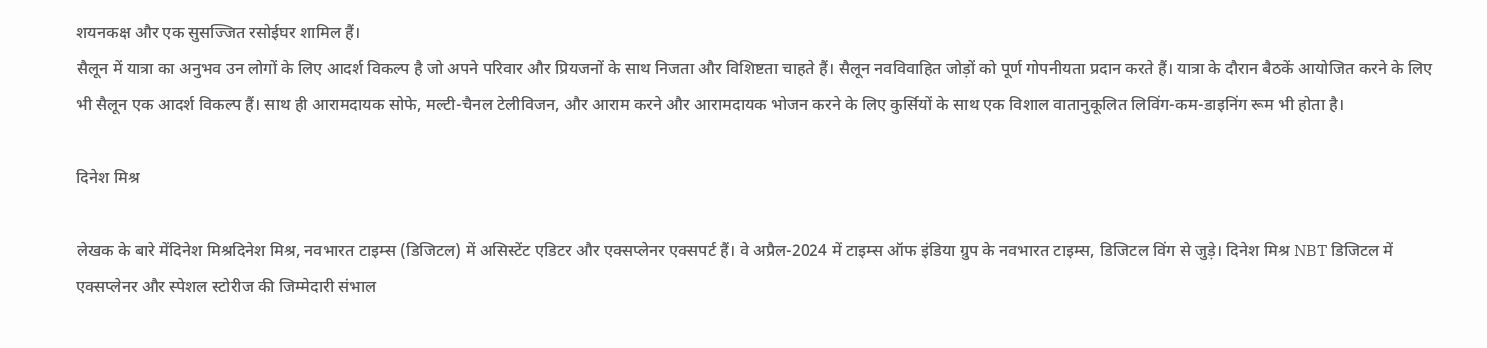शयनकक्ष और एक सुसज्जित रसोईघर शामिल हैं।
सैलून में यात्रा का अनुभव उन लोगों के लिए आदर्श विकल्प है जो अपने परिवार और प्रियजनों के साथ निजता और विशिष्टता चाहते हैं। सैलून नवविवाहित जोड़ों को पूर्ण गोपनीयता प्रदान करते हैं। यात्रा के दौरान बैठकें आयोजित करने के लिए भी सैलून एक आदर्श विकल्प हैं। साथ ही आरामदायक सोफे, मल्टी-चैनल टेलीविजन, और आराम करने और आरामदायक भोजन करने के लिए कुर्सियों के साथ एक विशाल वातानुकूलित लिविंग-कम-डाइनिंग रूम भी होता है।

दिनेश मिश्र

लेखक के बारे मेंदिनेश मिश्रदिनेश मिश्र, नवभारत टाइम्स (डिजिटल) में असिस्टेंट एडिटर और एक्सप्लेनर एक्सपर्ट हैं। वे अप्रैल-2024 में टाइम्स ऑफ इंडिया ग्रुप के नवभारत टाइम्स, डिजिटल विंग से जुड़े। दिनेश मिश्र NBT डिजिटल में एक्सप्लेनर और स्पेशल स्टोरीज की जिम्मेदारी संभाल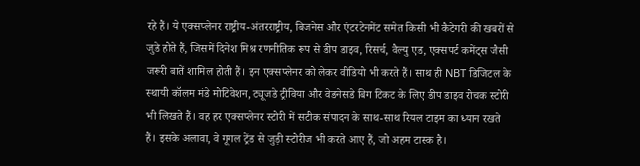रहे हैं। ये एक्सप्लेनर राष्ट्रीय-अंतरराष्ट्रीय, बिजनेस और एंटरटेनमेंट समेत किसी भी कैटेगरी की खबरों से जुडे होते हैं, जिसमें दिनेश मिश्र रणनीतिक रूप से डीप डाइव, रिसर्च, वैल्यु एड, एक्सपर्ट कमेंट्स जैसी जरूरी बातें शामिल होती हैं। इन एक्सप्लेनर को लेकर वीडियो भी करते हैं। साथ ही NBT डिजिटल के स्थायी कॉलम मंडे मोटिवेशन, ट्यूजडे ट्रीविया और वेडनेसडे बिग टिकट के लिए डीप डाइव रोचक स्टोरी भी लिखते हैं। वह हर एक्सप्लेनर स्टोरी में सटीक संपादन के साथ-साथ रियल टाइम का ध्यान रखते हैं। इसके अलावा, वे गूगल ट्रेंड से जुड़ी स्टोरीज भी करते आए हैं, जो अहम टास्क है।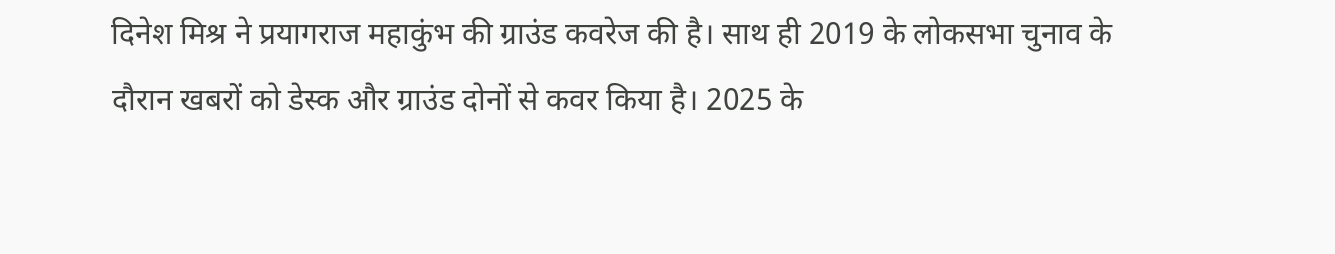दिनेश मिश्र ने प्रयागराज महाकुंभ की ग्राउंड कवरेज की है। साथ ही 2019 के लोकसभा चुनाव के दौरान खबरों को डेस्क और ग्राउंड दोनों से कवर किया है। 2025 के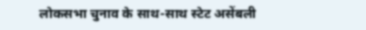लोकसभा चुनाव के साथ-साथ स्टेट असेंबली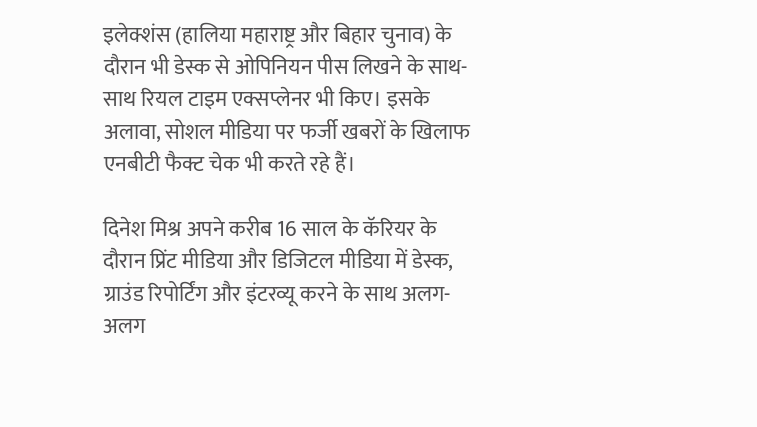इलेक्शंस (हालिया महाराष्ट्र और बिहार चुनाव) के दौरान भी डेस्क से ओपिनियन पीस लिखने के साथ-साथ रियल टाइम एक्सप्लेनर भी किए। इसके अलावा, सोशल मीडिया पर फर्जी खबरों के खिलाफ एनबीटी फैक्ट चेक भी करते रहे हैं।

दिनेश मिश्र अपने करीब 16 साल के कॅरियर के दौरान प्रिंट मीडिया और डिजिटल मीडिया में डेस्क, ग्राउंड रिपोर्टिंग और इंटरव्यू करने के साथ अलग-अलग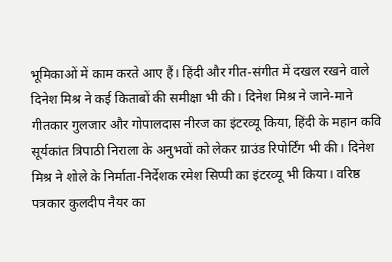भूमिकाओं में काम करते आए हैं। हिंदी और गीत-संगीत में दखल रखने वाले दिनेश मिश्र ने कई किताबों की समीक्षा भी की। दिनेश मिश्र ने जाने-माने गीतकार गुलजार और गोपालदास नीरज का इंटरव्यू किया, हिंदी के महान कवि सूर्यकांत त्रिपाठी निराला के अनुभवों को लेकर ग्राउंड रिपोर्टिंग भी की। दिनेश मिश्र ने शोले के निर्माता-निर्देशक रमेश सिप्पी का इंटरव्यू भी किया। वरिष्ठ पत्रकार कुलदीप नैयर का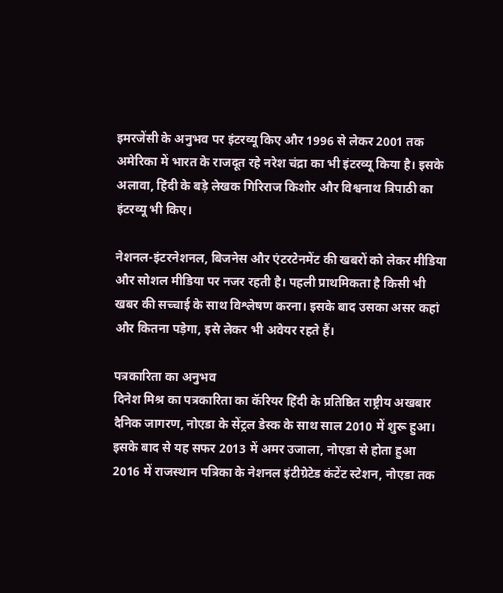इमरजेंसी के अनुभव पर इंटरव्यू किए और 1996 से लेकर 2001 तक अमेरिका में भारत के राजदूत रहे नरेश चंद्रा का भी इंटरव्यू किया है। इसके अलावा, हिंदी के बड़े लेखक गिरिराज किशोर और विश्वनाथ त्रिपाठी का इंटरव्यू भी किए।

नेशनल-इंटरनेशनल, बिजनेस और एंटरटेनमेंट की खबरों को लेकर मीडिया और सोशल मीडिया पर नजर रहती है। पहली प्राथमिकता है किसी भी खबर की सच्चाई के साथ विश्लेषण करना। इसके बाद उसका असर कहां और कितना पड़ेगा, इसे लेकर भी अवेयर रहते हैं।

पत्रकारिता का अनुभव
दिनेश मिश्र का पत्रकारिता का कॅरियर हिंदी के प्रतिष्ठित राष्ट्रीय अखबार दैनिक जागरण, नोएडा के सेंट्रल डेस्क के साथ साल 2010 में शुरू हुआ। इसके बाद से यह सफर 2013 में अमर उजाला, नोएडा से होता हुआ 2016 में राजस्थान पत्रिका के नेशनल इंटीग्रेटेड कंटेंट स्टेशन, नोएडा तक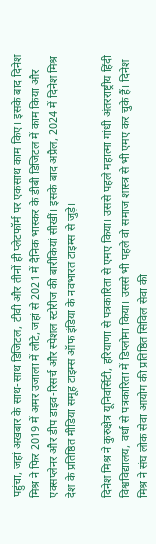पहुंचा, जहां अखबार के साथ-साथ डिजिटल, टीवी और तीनों ही प्लेटफॉर्म पर एकसाथ काम किए। इसके बाद दिनेश मिश्र ने फिर 2019 में अमर उजाला में लौटे, जहां से 2021 में दैनिक भास्कर के डीबी डिजिटल में काम किया और एक्सप्लेनर और डीप डाइव-रिसर्च और स्पेशल स्टोरीज की बारीकियां सीखीं। इसके बाद अप्रैल, 2024 में दिनेश मिश्र देश के प्रतिष्ठित मीडिया समूह टाइम्स ऑफ इंडिया के नवभारत टाइम्स से जुड़े।

दिनेश मिश्र ने कुरुक्षेत्र यूनिवर्सिटी, हरियाणा से पत्रकारिता से एमए किया। उससे पहले महात्मा गांधी अंतरराष्ट्रीय हिंदी विश्वविद्यालय, वर्धा से पत्रकारिता में डिप्लोमा किया। उससे भी पहले वो समाज शास्त्र से भी एमए कर चुके हैं। दिनेश मिश्र ने संघ लोक सेवा आयोग की प्रतिष्ठित सिविल सेवा की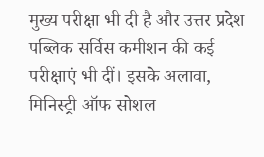मुख्य परीक्षा भी दी है और उत्तर प्रदेश पब्लिक सर्विस कमीशन की कई परीक्षाएं भी दीं। इसके अलावा, मिनिस्ट्री ऑफ सोशल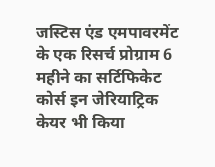जस्टिस एंड एमपावरमेंट के एक रिसर्च प्रोग्राम 6 महीने का सर्टिफिकेट कोर्स इन जेरियाट्रिक केयर भी किया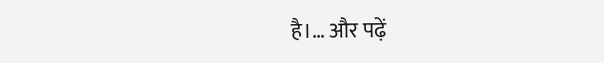है।… और पढ़ें